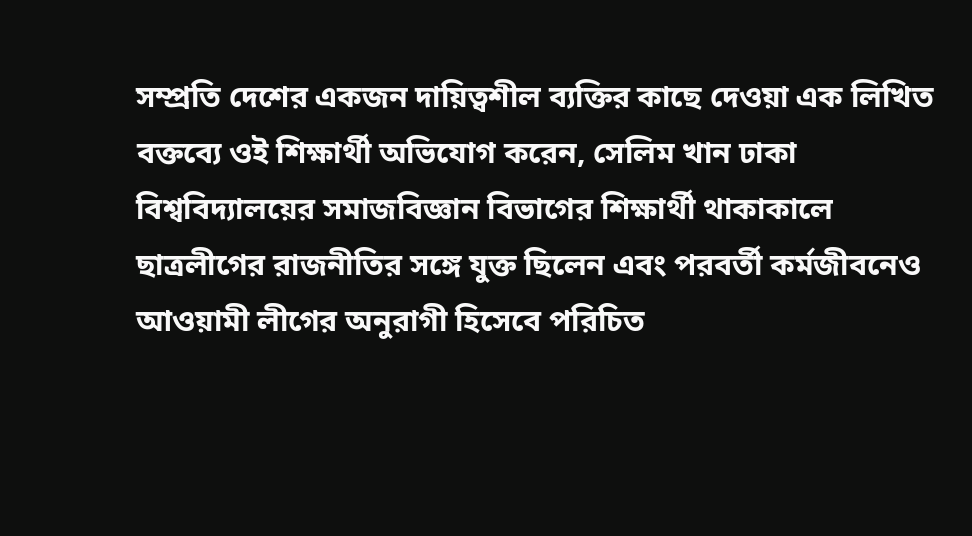সম্প্রতি দেশের একজন দায়িত্বশীল ব্যক্তির কাছে দেওয়া এক লিখিত বক্তব্যে ওই শিক্ষার্থী অভিযোগ করেন, সেলিম খান ঢাকা বিশ্ববিদ্যালয়ের সমাজবিজ্ঞান বিভাগের শিক্ষার্থী থাকাকালে ছাত্রলীগের রাজনীতির সঙ্গে যুক্ত ছিলেন এবং পরবর্তী কর্মজীবনেও আওয়ামী লীগের অনুরাগী হিসেবে পরিচিত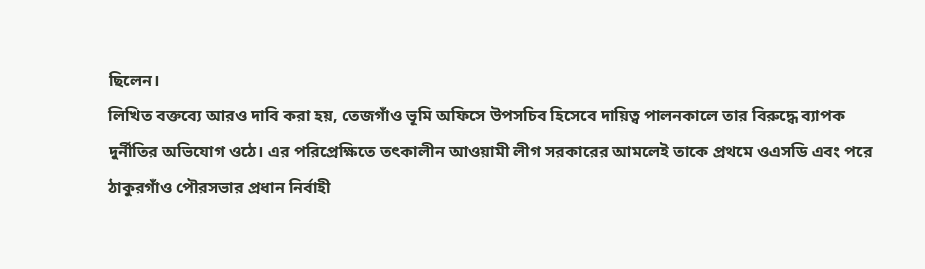ছিলেন।
লিখিত বক্তব্যে আরও দাবি করা হয়, তেজগাঁও ভূমি অফিসে উপসচিব হিসেবে দায়িত্ব পালনকালে তার বিরুদ্ধে ব্যাপক দুর্নীতির অভিযোগ ওঠে। এর পরিপ্রেক্ষিতে তৎকালীন আওয়ামী লীগ সরকারের আমলেই তাকে প্রথমে ওএসডি এবং পরে ঠাকুরগাঁও পৌরসভার প্রধান নির্বাহী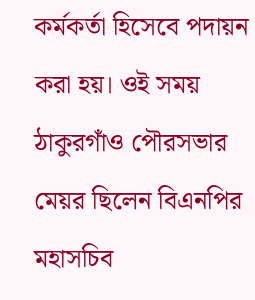কর্মকর্তা হিসেবে পদায়ন করা হয়। ওই সময় ঠাকুরগাঁও পৌরসভার মেয়র ছিলেন বিএনপির মহাসচিব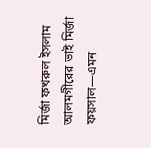মির্জা ফখরুল ইসলাম আলমগীরের ভাই মির্জা ফয়সাল—এমন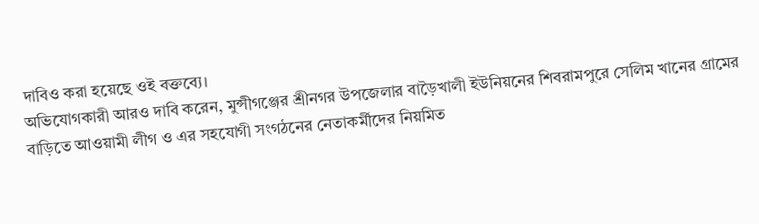দাবিও করা হয়েছে ওই বক্তব্যে।
অভিযোগকারী আরও দাবি করেন, মুন্সীগঞ্জের শ্রীনগর উপজেলার বাড়ৈখালী ইউনিয়নের শিবরামপুরে সেলিম খানের গ্রামের বাড়িতে আওয়ামী লীগ ও এর সহযোগী সংগঠনের নেতাকর্মীদের নিয়মিত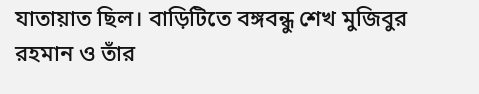যাতায়াত ছিল। বাড়িটিতে বঙ্গবন্ধু শেখ মুজিবুর রহমান ও তাঁর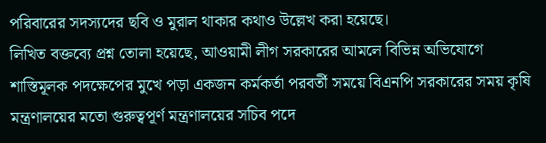পরিবারের সদস্যদের ছবি ও মুরাল থাকার কথাও উল্লেখ করা হয়েছে।
লিখিত বক্তব্যে প্রশ্ন তোলা হয়েছে, আওয়ামী লীগ সরকারের আমলে বিভিন্ন অভিযোগে শাস্তিমূলক পদক্ষেপের মুখে পড়া একজন কর্মকর্তা পরবর্তী সময়ে বিএনপি সরকারের সময় কৃষি মন্ত্রণালয়ের মতো গুরুত্বপূর্ণ মন্ত্রণালয়ের সচিব পদে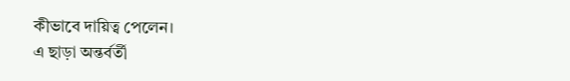কীভাবে দায়িত্ব পেলেন।
এ ছাড়া অন্তর্বর্তী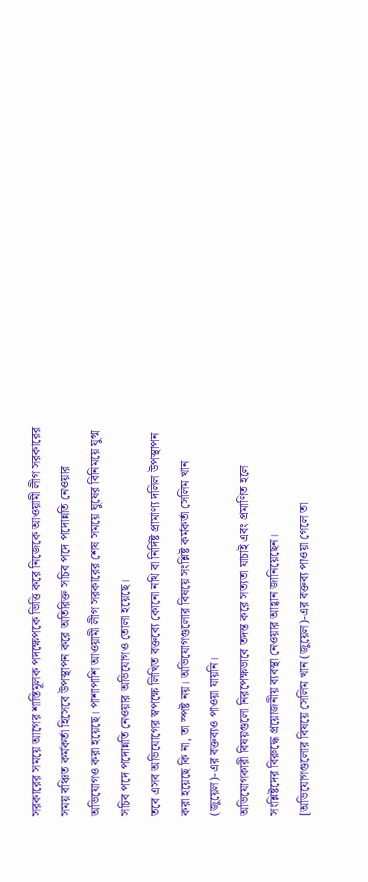সরকারের সময়ে আগের শাস্তিমূলক পদক্ষেপকে ভিত্তি করে নিজেকে আওয়ামী লীগ সরকারের সময় বঞ্চিত কর্মকর্তা হিসেবে উপস্থাপন করে অতিরিক্ত সচিব পদে পদোন্নতি নেওয়ার অভিযোগও করা হয়েছে। পাশাপাশি আওয়ামী লীগ সরকারের শেষ সময়ে ঘুষের বিনিময়ে যুগ্ম সচিব পদে পদোন্নতি নেওয়ার অভিযোগও তোলা হয়েছে।
তবে এসব অভিযোগের স্বপক্ষে লিখিত বক্তব্যে কোনো নথি বা নির্দিষ্ট প্রামাণ্য দলিল উপস্থাপন করা হয়েছে কি না, তা স্পষ্ট নয়। অভিযোগগুলোর বিষয়ে সংশ্লিষ্ট কর্মকর্তা সেলিম খান (জুয়েল)-এর বক্তব্যও পাওয়া যায়নি।
অভিযোগকারী বিষয়গুলো নিরপেক্ষভাবে তদন্ত করে সত্যতা যাচাই এবং প্রমাণিত হলে সংশ্লিষ্টদের বিরুদ্ধে প্রয়োজনীয় ব্যবস্থা নেওয়ার আহ্বান জানিয়েছেন।
[অভিযোগগুলোর বিষয়ে সেলিম খান (জুয়েল)-এর বক্তব্য পাওয়া গেলে তা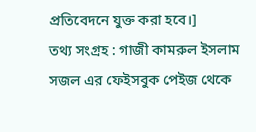প্রতিবেদনে যুক্ত করা হবে।]
তথ্য সংগ্রহ : গাজী কামরুল ইসলাম সজল এর ফেইসবুক পেইজ থেকে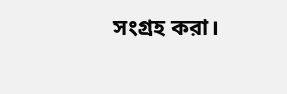সংগ্রহ করা।